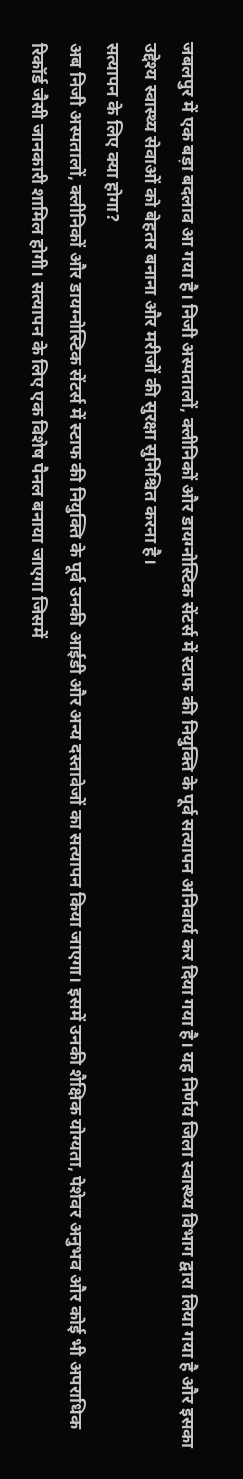जबलपुर में एक बड़ा बदलाव आ गया है। निजी अस्पतालों, क्लीनिकों और डायग्नोस्टिक सेंटर्स में स्टाफ की नियुक्ति के पूर्व सत्यापन अनिवार्य कर दिया गया है। यह निर्णय जिला स्वास्थ्य विभाग द्वारा लिया गया है और इसका उद्देश्य स्वास्थ्य सेवाओं को बेहतर बनाना और मरीजों की सुरक्षा सुनिश्चित करना है।
सत्यापन के लिए क्या होगा?
अब निजी अस्पतालों, क्लीनिकों और डायग्नोस्टिक सेंटर्स में स्टाफ की नियुक्ति के पूर्व उनकी आईडी और अन्य दस्तावेजों का सत्यापन किया जाएगा। इसमें उनकी शैक्षिक योग्यता, पेशेवर अनुभव और कोई भी अपराधिक रिकॉर्ड जैसी जानकारी शामिल होगी। सत्यापन के लिए एक विशेष पैनल बनाया जाएगा जिसमें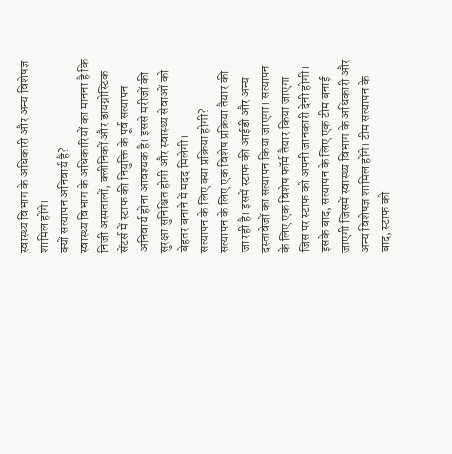स्वास्थ्य विभाग के अधिकारी और अन्य विशेषज्ञ शामिल होंगे।
क्यों सत्यापन अनिवार्य है?
स्वास्थ्य विभाग के अधिकारियों का मानना है कि निजी अस्पतालों, क्लीनिकों और डायग्नोस्टिक सेंटर्स में स्टाफ की नियुक्ति के पूर्व सत्यापन अनिवार्य होना आवश्यक है। इससे मरीजों की सुरक्षा सुनिश्चित होगी और स्वास्थ्य सेवाओं को बेहतर बनाने में मदद मिलेगी।
सत्यापन के लिए क्या प्रक्रिया होगी?
सत्यापन के लिए एक विशेष प्रक्रिया तैयार की जा रही है। इसमें स्टाफ की आईडी और अन्य दस्तावेजों का सत्यापन किया जाएगा। सत्यापन के लिए एक विशेष फॉर्म तैयार किया जाएगा जिस पर स्टाफ को अपनी जानकारी देनी होगी। इसके बाद, सत्यापन के लिए एक टीम बनाई जाएगी जिसमें स्वास्थ्य विभाग के अधिकारी और अन्य विशेषज्ञ शामिल होंगे। टीम सत्यापन के बाद, स्टाफ को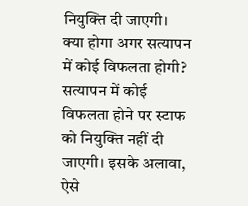नियुक्ति दी जाएगी।
क्या होगा अगर सत्यापन में कोई विफलता होगी?
सत्यापन में कोई विफलता होने पर स्टाफ को नियुक्ति नहीं दी जाएगी। इसके अलावा, ऐसे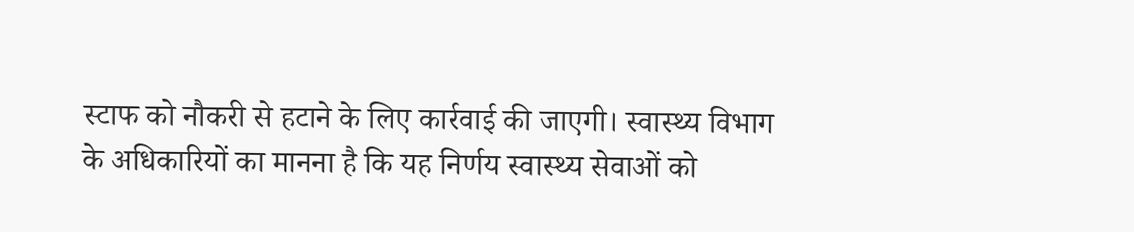स्टाफ को नौकरी से हटाने के लिए कार्रवाई की जाएगी। स्वास्थ्य विभाग के अधिकारियों का मानना है कि यह निर्णय स्वास्थ्य सेवाओं को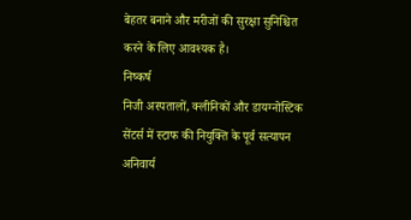बेहतर बनाने और मरीजों की सुरक्षा सुनिश्चित करने के लिए आवश्यक है।
निष्कर्ष
निजी अस्पतालों, क्लीनिकों और डायग्नोस्टिक सेंटर्स में स्टाफ की नियुक्ति के पूर्व सत्यापन अनिवार्य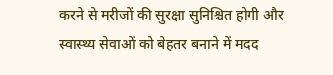करने से मरीजों की सुरक्षा सुनिश्चित होगी और स्वास्थ्य सेवाओं को बेहतर बनाने में मदद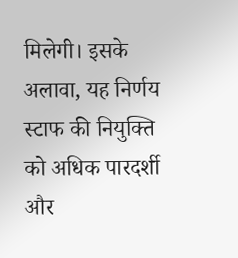मिलेगी। इसके अलावा, यह निर्णय स्टाफ की नियुक्ति को अधिक पारदर्शी और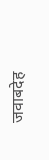जवाबदेह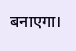बनाएगा।